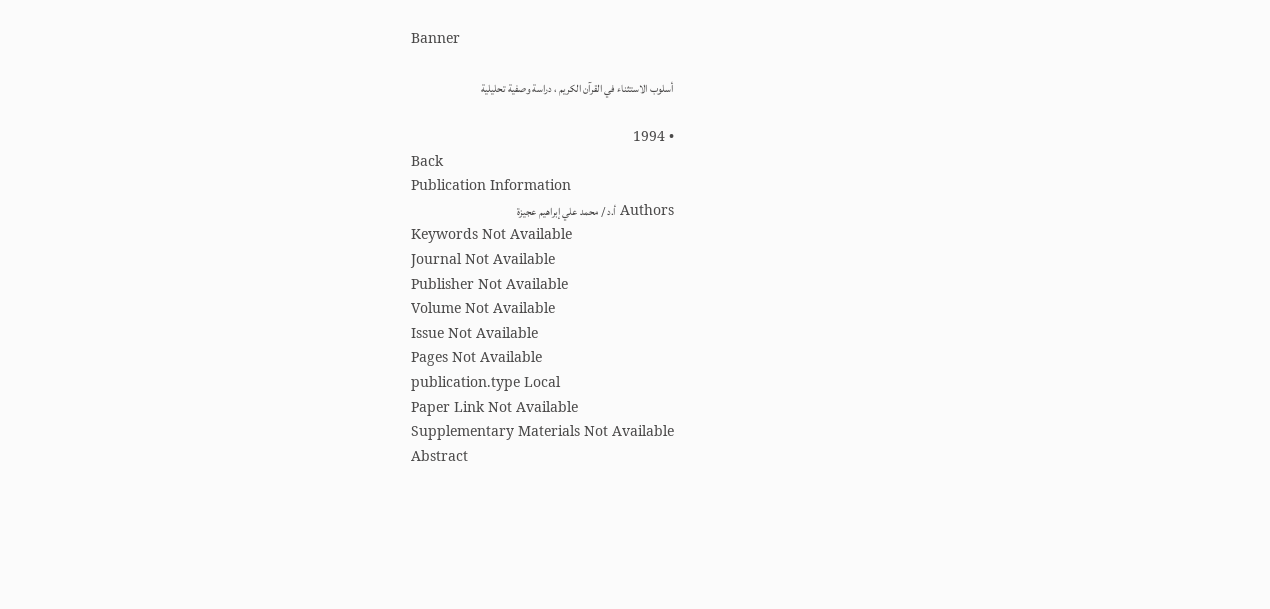Banner

أسلوب الاستثناء في القرآن الكريم ، دراسة وصفية تحليلية

• 1994
Back
Publication Information
Authors أ.د / محمد علي إبراهيم عجيزة
Keywords Not Available
Journal Not Available
Publisher Not Available
Volume Not Available
Issue Not Available
Pages Not Available
publication.type Local
Paper Link Not Available
Supplementary Materials Not Available
Abstract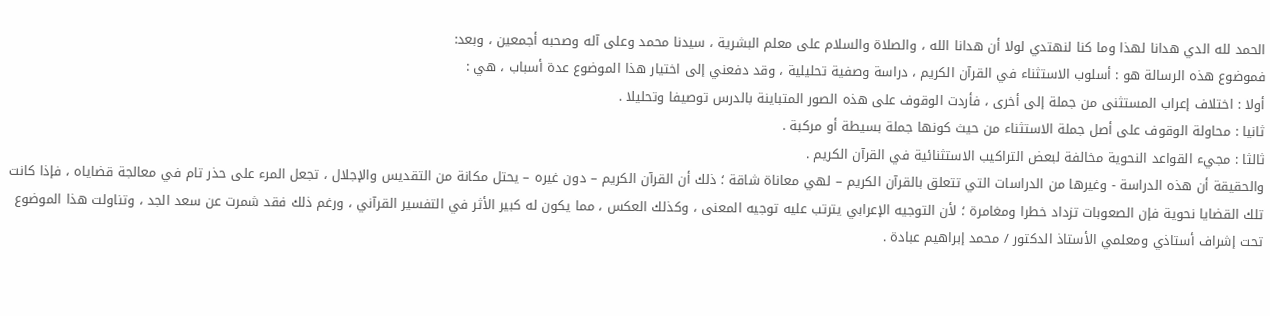الحمد لله الدي هدانا لهذا وما كنا لنهتدي لولا أن هدانا الله ، والصلاة والسلام على معلم البشرية ، سيدنا محمد وعلى آله وصحبه أجمعين ، وبعد:
فموضوع هذه الرسالة هو : أسلوب الاستثناء في القرآن الكريم ، دراسة وصفية تحليلية ، وقد دفعني إلى اختيار هذا الموضوع عدة أسباب ، هي :
أولا : اختلاف إعراب المستثنى من جملة إلى أخرى ، فأردت الوقوف على هذه الصور المتباينة بالدرس توصيفا وتحليلا .
ثانيا : محاولة الوقوف على أصل جملة الاستثناء من حيث كونها جملة بسيطة أو مركبة .
ثالثا : مجيء القواعد النحوية مخالفة لبعض التراكيب الاستثنائية في القرآن الكريم .
والحقيقة أن هذه الدراسة - وغيرها من الدراسات التي تتعلق بالقرآن الكريم – لهي معاناة شاقة ؛ ذلك أن القرآن الكريم – دون غيره – يحتل مكانة من التقديس والإجلال ، تجعل المرء على حذر تام في معالجة قضاياه ، فإذا كانت تلك القضايا نحوية فإن الصعوبات تزداد خطرا ومغامرة ؛ لأن التوجيه الإعرابي يترتب عليه توجيه المعنى ، وكذلك العكس ، مما يكون له كبير الأثر في التفسير القرآني ، ورغم ذلك فقد شمرت عن سعد الجد ، وتناولت هذا الموضوع تحت إشراف أستاذي ومعلمي الأستاذ الدكتور / محمد إبراهيم عبادة .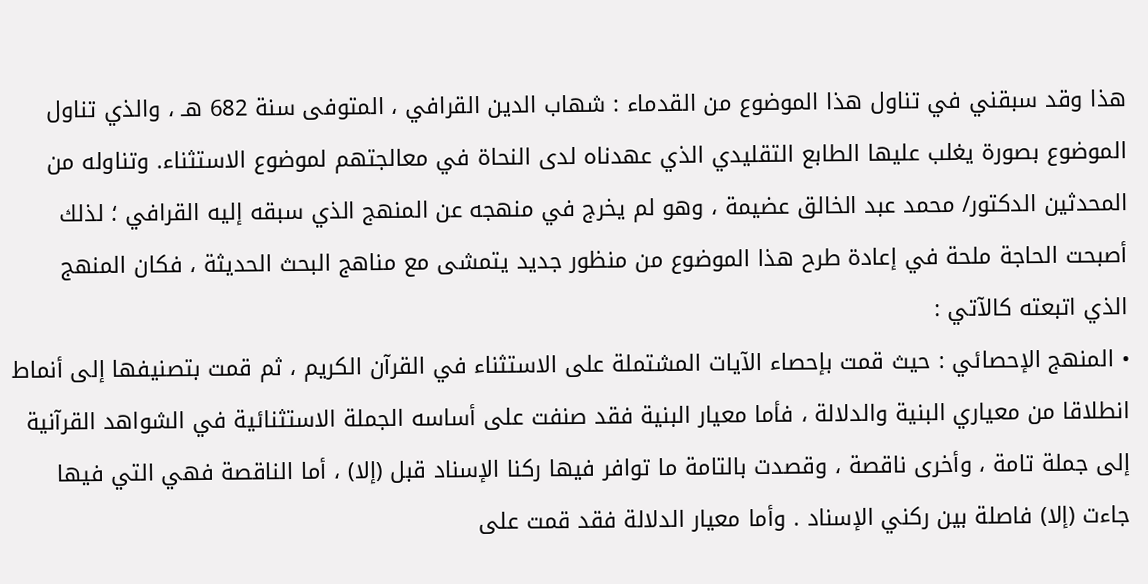هذا وقد سبقني في تناول هذا الموضوع من القدماء : شهاب الدين القرافي ، المتوفى سنة 682 هـ ، والذي تناول الموضوع بصورة يغلب عليها الطابع التقليدي الذي عهدناه لدى النحاة في معالجتهم لموضوع الاستثناء. وتناوله من المحدثين الدكتور/ محمد عبد الخالق عضيمة ، وهو لم يخرج في منهجه عن المنهج الذي سبقه إليه القرافي ؛ لذلك أصبحت الحاجة ملحة في إعادة طرح هذا الموضوع من منظور جديد يتمشى مع مناهج البحث الحديثة ، فكان المنهج الذي اتبعته كالآتي :
• المنهج الإحصائي : حيث قمت بإحصاء الآيات المشتملة على الاستثناء في القرآن الكريم ، ثم قمت بتصنيفها إلى أنماط انطلاقا من معياري البنية والدلالة ، فأما معيار البنية فقد صنفت على أساسه الجملة الاستثنائية في الشواهد القرآنية إلى جملة تامة ، وأخرى ناقصة ، وقصدت بالتامة ما توافر فيها ركنا الإسناد قبل (إلا) ، أما الناقصة فهي التي فيها جاءت (إلا) فاصلة بين ركني الإسناد . وأما معيار الدلالة فقد قمت على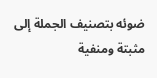ضوئه بتصنيف الجملة إلى مثبتة ومنفية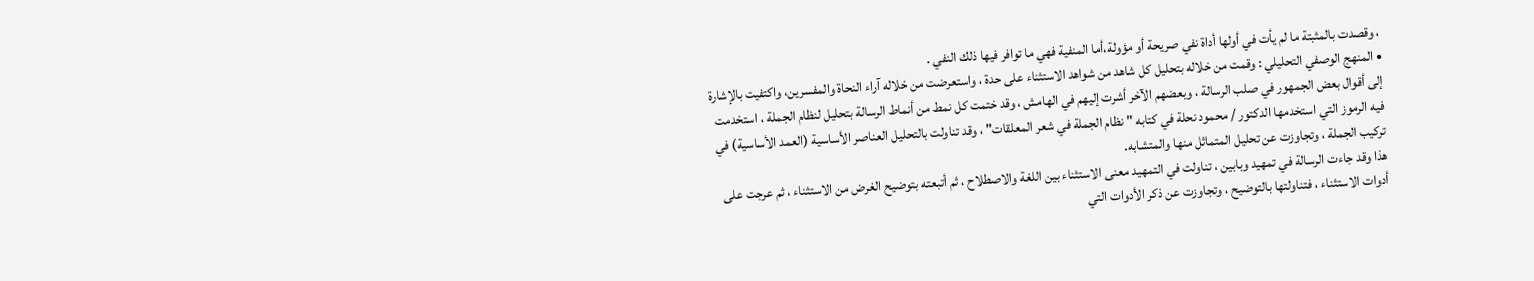، وقصدت بالمثبتة ما لم يأت في أولها أداة نفي صريحة أو مؤولة،أما المنفية فهي ما توافر فيها ذلك النفي .
• المنهج الوصفي التحليلي : وقمت من خلاله بتحليل كل شاهد من شواهد الاستثناء على حدة ، واستعرضت من خلاله آراء النحاة والمفسرين، واكتفيت بالإشارة إلى أقوال بعض الجمهور في صلب الرسالة ، وبعضهم الآخر أشرت إليهم في الهامش ، وقد ختمت كل نمط من أنماط الرسالة بتحليل لنظام الجملة ، استخدمت فيه الرموز التي استخدمها الدكتور / محمود نحلة في كتابه " نظام الجملة في شعر المعلقات" ، وقد تناولت بالتحليل العناصر الأساسية (العمد الأساسية) في تركيب الجملة ، وتجاوزت عن تحليل المتماثل منها والمتشابه.
هذا وقد جاءت الرسالة في تمهيد وبابين ، تناولت في التمهيد معنى الاستثناء بين اللغة والاصطلاح ، ثم أتبعته بتوضيح الغرض من الاستثناء ، ثم عرجت على أدوات الاستثناء ، فتناولتها بالتوضيح ، وتجاوزت عن ذكر الأدوات التي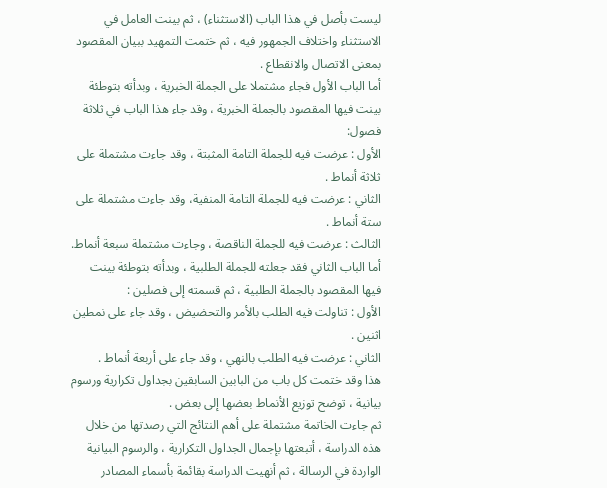ليست بأصل في هذا الباب (الاستثناء) ، ثم بينت العامل في الاستثناء واختلاف الجمهور فيه ، ثم ختمت التمهيد ببيان المقصود بمعنى الاتصال والانقطاع .
أما الباب الأول فجاء مشتملا على الجملة الخبرية ، وبدأته بتوطئة بينت فيها المقصود بالجملة الخبرية ، وقد جاء هذا الباب في ثلاثة فصول:
الأول : عرضت فيه للجملة التامة المثبتة ، وقد جاءت مشتملة على ثلاثة أنماط .
الثاني : عرضت فيه للجملة التامة المنفية، وقد جاءت مشتملة على ستة أنماط .
الثالث : عرضت فيه للجملة الناقصة ، وجاءت مشتملة سبعة أنماط.
أما الباب الثاني فقد جعلته للجملة الطلبية ، وبدأته بتوطئة بينت فيها المقصود بالجملة الطلبية ، ثم قسمته إلى فصلين :
الأول : تناولت فيه الطلب بالأمر والتحضيض ، وقد جاء على نمطين اثنين .
الثاني : عرضت فيه الطلب بالنهي ، وقد جاء على أربعة أنماط .
هذا وقد ختمت كل باب من البابين السابقين بجداول تكرارية ورسوم بيانية ، توضح توزيع الأنماط بعضها إلى بعض .
ثم جاءت الخاتمة مشتملة على أهم النتائج التي رصدتها من خلال هذه الدراسة ، أتبعتها بإجمال الجداول التكرارية ، والرسوم البيانية الواردة في الرسالة ، ثم أنهيت الدراسة بقائمة بأسماء المصادر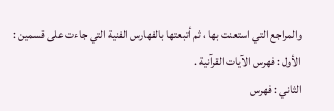والمراجع التي استعنت بها ، ثم أتبعتها بالفهارس الفنية التي جاءت على قسمين :
الأول : فهرس الآيات القرآنية .
الثاني : فهرس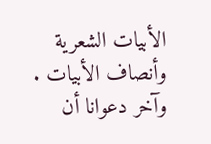الأبيات الشعرية وأنصاف الأبيات .
وآخر دعوانا أن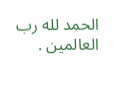الحمد لله رب العالمين .